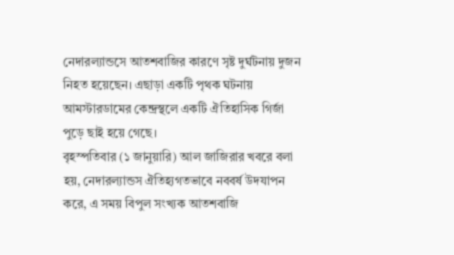নেদারল্যান্ডসে আতশবাজির কারণে সৃষ্ট দুর্ঘটনায় দুজন নিহত হয়েছেন। এছাড়া একটি পৃথক ঘটনায় আমস্টারডামের কেন্দ্রস্থলে একটি ঐতিহাসিক গির্জা পুড়ে ছাই হয়ে গেছে।
বৃহস্পতিবার (১ জানুয়ারি) আল জাজিরার খবরে বলা হয়, নেদারল্যান্ডস ঐতিহ্যগতভাবে নববর্ষ উদযাপন করে, এ সময় বিপুল সংখ্যক আতশবাজি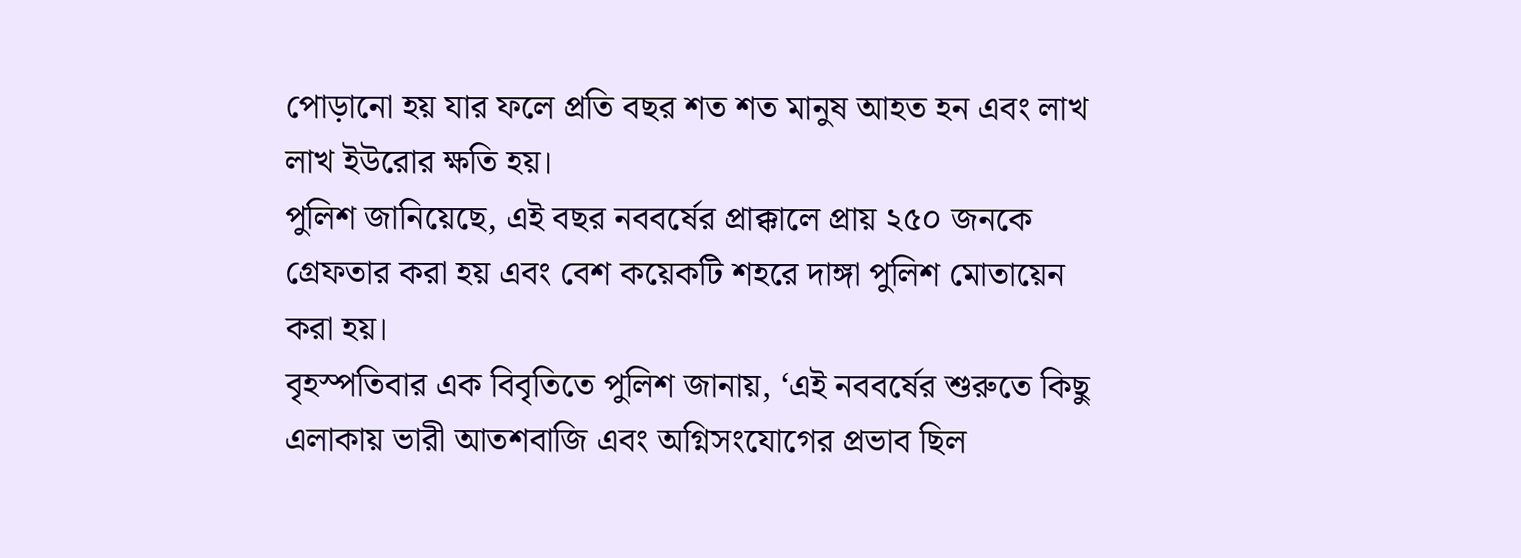পোড়ানো হয় যার ফলে প্রতি বছর শত শত মানুষ আহত হন এবং লাখ লাখ ইউরোর ক্ষতি হয়।
পুলিশ জানিয়েছে, এই বছর নববর্ষের প্রাক্কালে প্রায় ২৫০ জনকে গ্রেফতার করা হয় এবং বেশ কয়েকটি শহরে দাঙ্গা পুলিশ মোতায়েন করা হয়।
বৃহস্পতিবার এক বিবৃতিতে পুলিশ জানায়, ‘এই নববর্ষের শুরুতে কিছু এলাকায় ভারী আতশবাজি এবং অগ্নিসংযোগের প্রভাব ছিল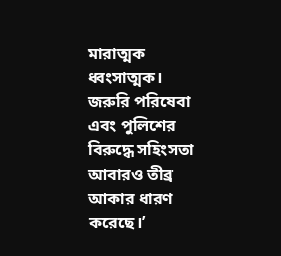মারাত্মক ধ্বংসাত্মক। জরুরি পরিষেবা এবং পুলিশের বিরুদ্ধে সহিংসতা আবারও তীব্র আকার ধারণ করেছে।’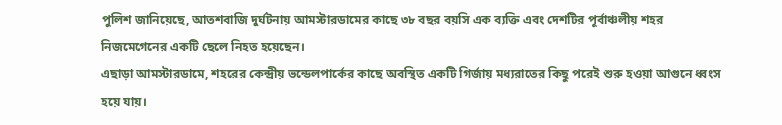পুলিশ জানিয়েছে, আতশবাজি দুর্ঘটনায় আমস্টারডামের কাছে ৩৮ বছর বয়সি এক ব্যক্তি এবং দেশটির পূর্বাঞ্চলীয় শহর নিজমেগেনের একটি ছেলে নিহত হয়েছেন।
এছাড়া আমস্টারডামে, শহরের কেন্দ্রীয় ভন্ডেলপার্কের কাছে অবস্থিত একটি গির্জায় মধ্যরাতের কিছু পরেই শুরু হওয়া আগুনে ধ্বংস হয়ে যায়।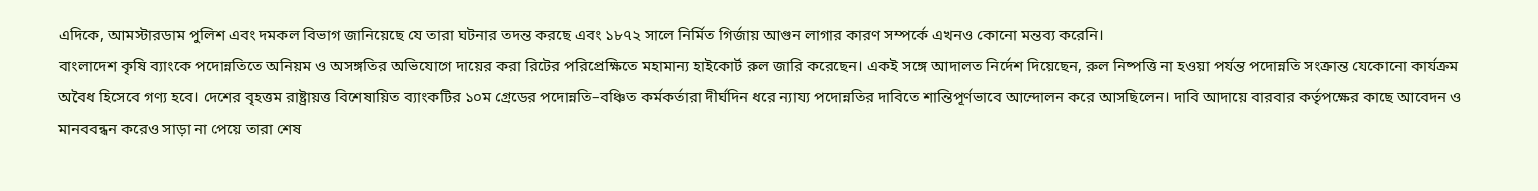এদিকে, আমস্টারডাম পুলিশ এবং দমকল বিভাগ জানিয়েছে যে তারা ঘটনার তদন্ত করছে এবং ১৮৭২ সালে নির্মিত গির্জায় আগুন লাগার কারণ সম্পর্কে এখনও কোনো মন্তব্য করেনি।
বাংলাদেশ কৃষি ব্যাংকে পদোন্নতিতে অনিয়ম ও অসঙ্গতির অভিযোগে দায়ের করা রিটের পরিপ্রেক্ষিতে মহামান্য হাইকোর্ট রুল জারি করেছেন। একই সঙ্গে আদালত নির্দেশ দিয়েছেন, রুল নিষ্পত্তি না হওয়া পর্যন্ত পদোন্নতি সংক্রান্ত যেকোনো কার্যক্রম অবৈধ হিসেবে গণ্য হবে। দেশের বৃহত্তম রাষ্ট্রায়ত্ত বিশেষায়িত ব্যাংকটির ১০ম গ্রেডের পদোন্নতি–বঞ্চিত কর্মকর্তারা দীর্ঘদিন ধরে ন্যায্য পদোন্নতির দাবিতে শান্তিপূর্ণভাবে আন্দোলন করে আসছিলেন। দাবি আদায়ে বারবার কর্তৃপক্ষের কাছে আবেদন ও মানববন্ধন করেও সাড়া না পেয়ে তারা শেষ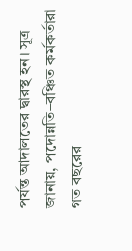পর্যন্ত আদালতের দ্বারস্থ হন। সূত্র জানায়, পদোন্নতি–বঞ্চিত কর্মকর্তারা গত বছরের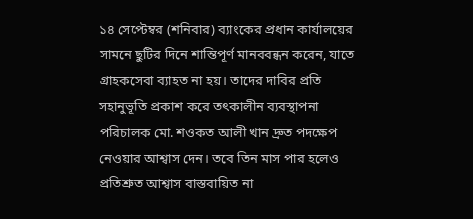১৪ সেপ্টেম্বর (শনিবার) ব্যাংকের প্রধান কার্যালয়ের সামনে ছুটির দিনে শান্তিপূর্ণ মানববন্ধন করেন, যাতে গ্রাহকসেবা ব্যাহত না হয়। তাদের দাবির প্রতি সহানুভূতি প্রকাশ করে তৎকালীন ব্যবস্থাপনা পরিচালক মো. শওকত আলী খান দ্রুত পদক্ষেপ নেওয়ার আশ্বাস দেন। তবে তিন মাস পার হলেও প্রতিশ্রুত আশ্বাস বাস্তবায়িত না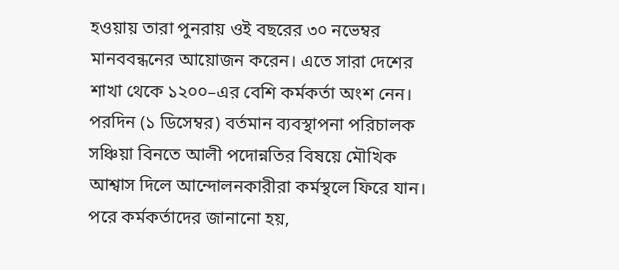হওয়ায় তারা পুনরায় ওই বছরের ৩০ নভেম্বর মানববন্ধনের আয়োজন করেন। এতে সারা দেশের শাখা থেকে ১২০০–এর বেশি কর্মকর্তা অংশ নেন। পরদিন (১ ডিসেম্বর) বর্তমান ব্যবস্থাপনা পরিচালক সঞ্চিয়া বিনতে আলী পদোন্নতির বিষয়ে মৌখিক আশ্বাস দিলে আন্দোলনকারীরা কর্মস্থলে ফিরে যান। পরে কর্মকর্তাদের জানানো হয়,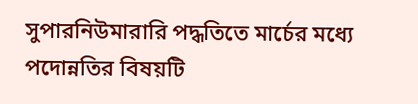সুপারনিউমারারি পদ্ধতিতে মার্চের মধ্যে পদোন্নতির বিষয়টি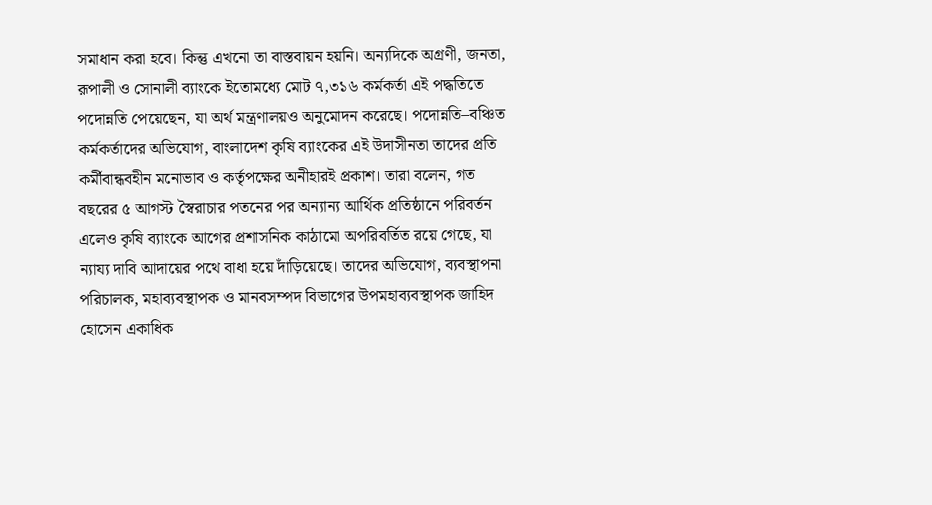সমাধান করা হবে। কিন্তু এখনো তা বাস্তবায়ন হয়নি। অন্যদিকে অগ্রণী, জনতা, রূপালী ও সোনালী ব্যাংকে ইতোমধ্যে মোট ৭,৩১৬ কর্মকর্তা এই পদ্ধতিতে পদোন্নতি পেয়েছেন, যা অর্থ মন্ত্রণালয়ও অনুমোদন করেছে। পদোন্নতি–বঞ্চিত কর্মকর্তাদের অভিযোগ, বাংলাদেশ কৃষি ব্যাংকের এই উদাসীনতা তাদের প্রতি কর্মীবান্ধবহীন মনোভাব ও কর্তৃপক্ষের অনীহারই প্রকাশ। তারা বলেন, গত বছরের ৫ আগস্ট স্বৈরাচার পতনের পর অন্যান্য আর্থিক প্রতিষ্ঠানে পরিবর্তন এলেও কৃষি ব্যাংকে আগের প্রশাসনিক কাঠামো অপরিবর্তিত রয়ে গেছে, যা ন্যায্য দাবি আদায়ের পথে বাধা হয়ে দাঁড়িয়েছে। তাদের অভিযোগ, ব্যবস্থাপনা পরিচালক, মহাব্যবস্থাপক ও মানবসম্পদ বিভাগের উপমহাব্যবস্থাপক জাহিদ হোসেন একাধিক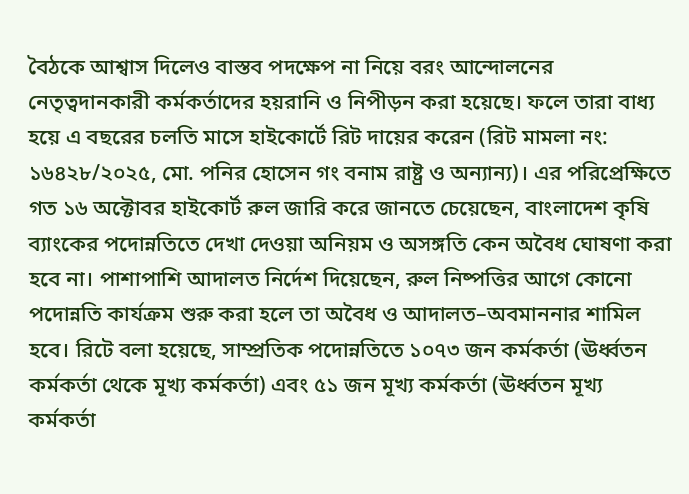বৈঠকে আশ্বাস দিলেও বাস্তব পদক্ষেপ না নিয়ে বরং আন্দোলনের নেতৃত্বদানকারী কর্মকর্তাদের হয়রানি ও নিপীড়ন করা হয়েছে। ফলে তারা বাধ্য হয়ে এ বছরের চলতি মাসে হাইকোর্টে রিট দায়ের করেন (রিট মামলা নং: ১৬৪২৮/২০২৫, মো. পনির হোসেন গং বনাম রাষ্ট্র ও অন্যান্য)। এর পরিপ্রেক্ষিতে গত ১৬ অক্টোবর হাইকোর্ট রুল জারি করে জানতে চেয়েছেন, বাংলাদেশ কৃষি ব্যাংকের পদোন্নতিতে দেখা দেওয়া অনিয়ম ও অসঙ্গতি কেন অবৈধ ঘোষণা করা হবে না। পাশাপাশি আদালত নির্দেশ দিয়েছেন, রুল নিষ্পত্তির আগে কোনো পদোন্নতি কার্যক্রম শুরু করা হলে তা অবৈধ ও আদালত–অবমাননার শামিল হবে। রিটে বলা হয়েছে, সাম্প্রতিক পদোন্নতিতে ১০৭৩ জন কর্মকর্তা (ঊর্ধ্বতন কর্মকর্তা থেকে মূখ্য কর্মকর্তা) এবং ৫১ জন মূখ্য কর্মকর্তা (ঊর্ধ্বতন মূখ্য কর্মকর্তা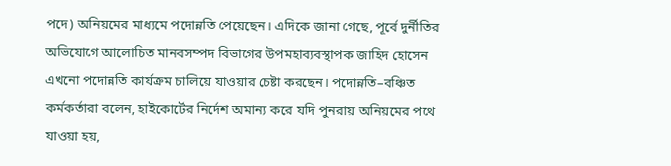পদে) অনিয়মের মাধ্যমে পদোন্নতি পেয়েছেন। এদিকে জানা গেছে, পূর্বে দুর্নীতির অভিযোগে আলোচিত মানবসম্পদ বিভাগের উপমহাব্যবস্থাপক জাহিদ হোসেন এখনো পদোন্নতি কার্যক্রম চালিয়ে যাওয়ার চেষ্টা করছেন। পদোন্নতি–বঞ্চিত কর্মকর্তারা বলেন, হাইকোর্টের নির্দেশ অমান্য করে যদি পুনরায় অনিয়মের পথে যাওয়া হয়,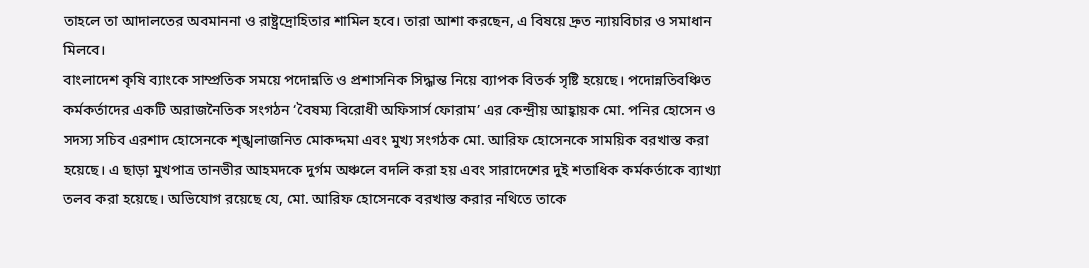তাহলে তা আদালতের অবমাননা ও রাষ্ট্রদ্রোহিতার শামিল হবে। তারা আশা করছেন, এ বিষয়ে দ্রুত ন্যায়বিচার ও সমাধান মিলবে।
বাংলাদেশ কৃষি ব্যাংকে সাম্প্রতিক সময়ে পদোন্নতি ও প্রশাসনিক সিদ্ধান্ত নিয়ে ব্যাপক বিতর্ক সৃষ্টি হয়েছে। পদোন্নতিবঞ্চিত কর্মকর্তাদের একটি অরাজনৈতিক সংগঠন ‘বৈষম্য বিরোধী অফিসার্স ফোরাম’ এর কেন্দ্রীয় আহ্বায়ক মো. পনির হোসেন ও সদস্য সচিব এরশাদ হোসেনকে শৃঙ্খলাজনিত মোকদ্দমা এবং মুখ্য সংগঠক মো. আরিফ হোসেনকে সাময়িক বরখাস্ত করা হয়েছে। এ ছাড়া মুখপাত্র তানভীর আহমদকে দুর্গম অঞ্চলে বদলি করা হয় এবং সারাদেশের দুই শতাধিক কর্মকর্তাকে ব্যাখ্যা তলব করা হয়েছে। অভিযোগ রয়েছে যে, মো. আরিফ হোসেনকে বরখাস্ত করার নথিতে তাকে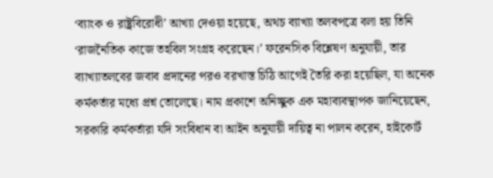‘ব্যাংক ও রাষ্ট্রবিরোধী’ আখ্যা দেওয়া হয়েছে, অথচ ব্যাখ্যা তলবপত্রে বলা হয় তিনি ‘রাজনৈতিক কাজে তহবিল সংগ্রহ করেছেন।’ ফরেনসিক বিশ্লেষণ অনুযায়ী, তার ব্যাখ্যাতলবের জবাব প্রদানের পরও বরখাস্ত চিঠি আগেই তৈরি করা হয়েছিল, যা অনেক কর্মকর্তার মধ্যে প্রশ্ন তোলেছে। নাম প্রকাশে অনিচ্ছুক এক মহাব্যবস্থাপক জানিয়েছেন, সরকারি কর্মকর্তারা যদি সংবিধান বা আইন অনুযায়ী দায়িত্ব না পালন করেন, হাইকোর্ট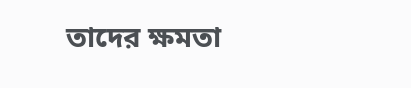তাদের ক্ষমতা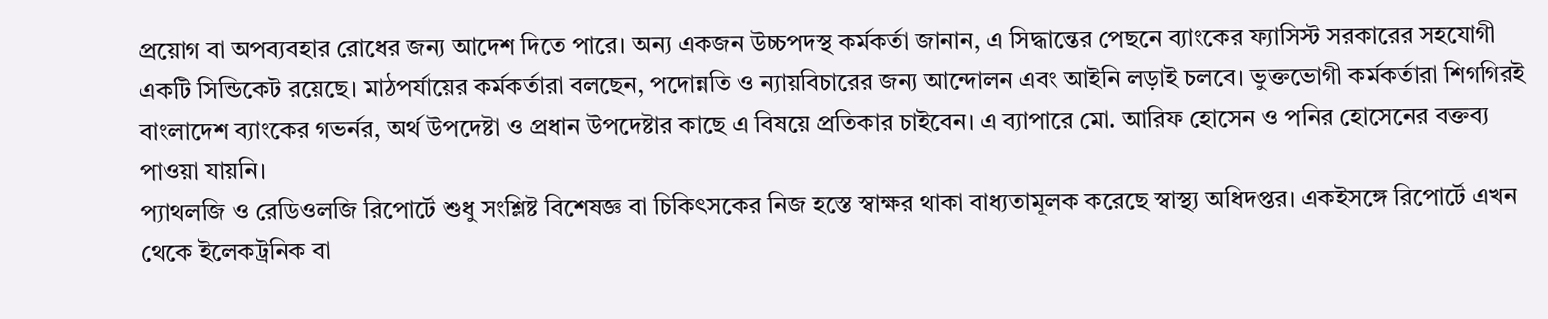প্রয়োগ বা অপব্যবহার রোধের জন্য আদেশ দিতে পারে। অন্য একজন উচ্চপদস্থ কর্মকর্তা জানান, এ সিদ্ধান্তের পেছনে ব্যাংকের ফ্যাসিস্ট সরকারের সহযোগী একটি সিন্ডিকেট রয়েছে। মাঠপর্যায়ের কর্মকর্তারা বলছেন, পদোন্নতি ও ন্যায়বিচারের জন্য আন্দোলন এবং আইনি লড়াই চলবে। ভুক্তভোগী কর্মকর্তারা শিগগিরই বাংলাদেশ ব্যাংকের গভর্নর, অর্থ উপদেষ্টা ও প্রধান উপদেষ্টার কাছে এ বিষয়ে প্রতিকার চাইবেন। এ ব্যাপারে মো. আরিফ হোসেন ও পনির হোসেনের বক্তব্য পাওয়া যায়নি।
প্যাথলজি ও রেডিওলজি রিপোর্টে শুধু সংশ্লিষ্ট বিশেষজ্ঞ বা চিকিৎসকের নিজ হস্তে স্বাক্ষর থাকা বাধ্যতামূলক করেছে স্বাস্থ্য অধিদপ্তর। একইসঙ্গে রিপোর্টে এখন থেকে ইলেকট্রনিক বা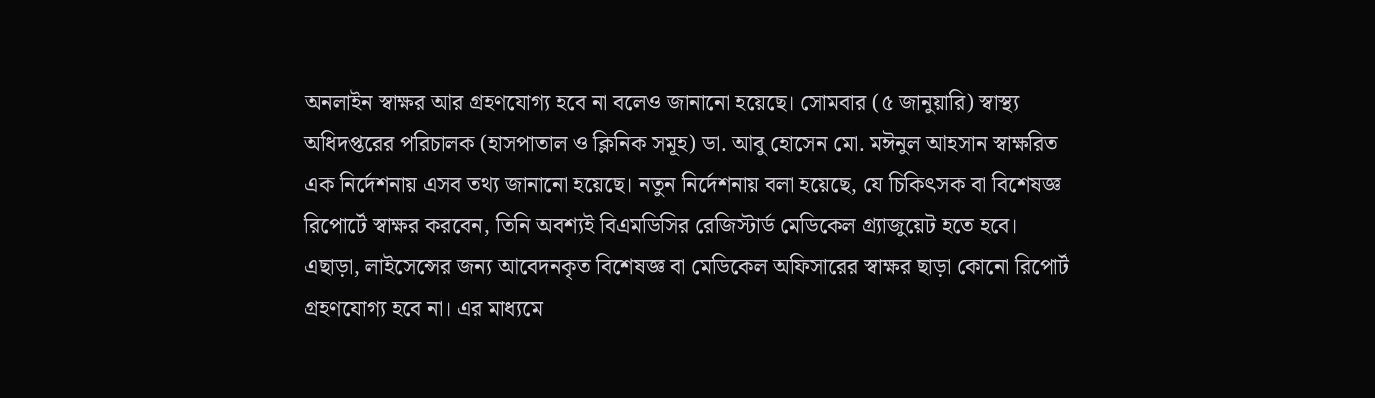অনলাইন স্বাক্ষর আর গ্রহণযোগ্য হবে না বলেও জানানো হয়েছে। সোমবার (৫ জানুয়ারি) স্বাস্থ্য অধিদপ্তরের পরিচালক (হাসপাতাল ও ক্লিনিক সমূহ) ডা. আবু হোসেন মো. মঈনুল আহসান স্বাক্ষরিত এক নির্দেশনায় এসব তথ্য জানানো হয়েছে। নতুন নির্দেশনায় বলা হয়েছে, যে চিকিৎসক বা বিশেষজ্ঞ রিপোর্টে স্বাক্ষর করবেন, তিনি অবশ্যই বিএমডিসির রেজিস্টার্ড মেডিকেল গ্র্যাজুয়েট হতে হবে। এছাড়া, লাইসেন্সের জন্য আবেদনকৃত বিশেষজ্ঞ বা মেডিকেল অফিসারের স্বাক্ষর ছাড়া কোনো রিপোর্ট গ্রহণযোগ্য হবে না। এর মাধ্যমে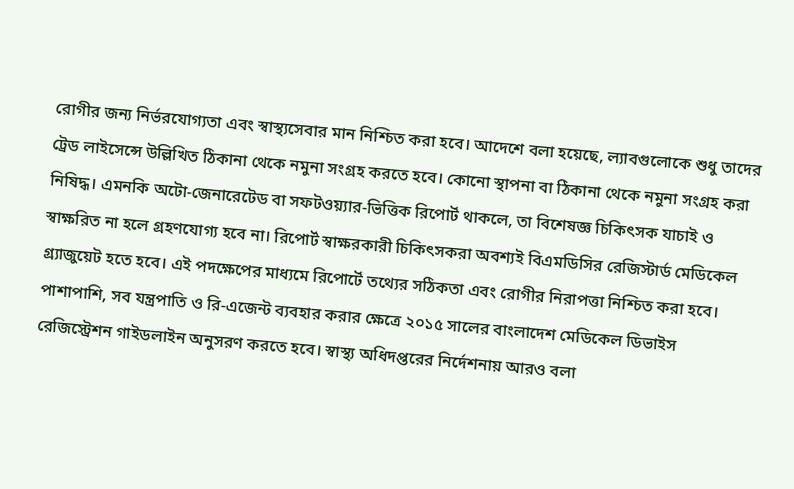রোগীর জন্য নির্ভরযোগ্যতা এবং স্বাস্থ্যসেবার মান নিশ্চিত করা হবে। আদেশে বলা হয়েছে, ল্যাবগুলোকে শুধু তাদের ট্রেড লাইসেন্সে উল্লিখিত ঠিকানা থেকে নমুনা সংগ্রহ করতে হবে। কোনো স্থাপনা বা ঠিকানা থেকে নমুনা সংগ্রহ করা নিষিদ্ধ। এমনকি অটো-জেনারেটেড বা সফটওয়্যার-ভিত্তিক রিপোর্ট থাকলে, তা বিশেষজ্ঞ চিকিৎসক যাচাই ও স্বাক্ষরিত না হলে গ্রহণযোগ্য হবে না। রিপোর্ট স্বাক্ষরকারী চিকিৎসকরা অবশ্যই বিএমডিসির রেজিস্টার্ড মেডিকেল গ্র্যাজুয়েট হতে হবে। এই পদক্ষেপের মাধ্যমে রিপোর্টে তথ্যের সঠিকতা এবং রোগীর নিরাপত্তা নিশ্চিত করা হবে। পাশাপাশি, সব যন্ত্রপাতি ও রি-এজেন্ট ব্যবহার করার ক্ষেত্রে ২০১৫ সালের বাংলাদেশ মেডিকেল ডিভাইস রেজিস্ট্রেশন গাইডলাইন অনুসরণ করতে হবে। স্বাস্থ্য অধিদপ্তরের নির্দেশনায় আরও বলা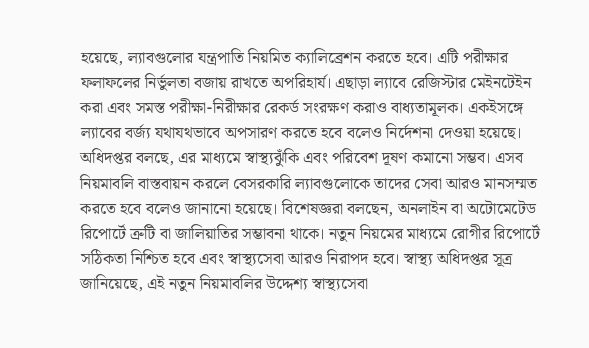হয়েছে, ল্যাবগুলোর যন্ত্রপাতি নিয়মিত ক্যালিব্রেশন করতে হবে। এটি পরীক্ষার ফলাফলের নির্ভুলতা বজায় রাখতে অপরিহার্য। এছাড়া ল্যাবে রেজিস্টার মেইনটেইন করা এবং সমস্ত পরীক্ষা-নিরীক্ষার রেকর্ড সংরক্ষণ করাও বাধ্যতামূলক। একইসঙ্গে ল্যাবের বর্জ্য যথাযথভাবে অপসারণ করতে হবে বলেও নির্দেশনা দেওয়া হয়েছে। অধিদপ্তর বলছে, এর মাধ্যমে স্বাস্থ্যঝুঁকি এবং পরিবেশ দূষণ কমানো সম্ভব। এসব নিয়মাবলি বাস্তবায়ন করলে বেসরকারি ল্যাবগুলোকে তাদের সেবা আরও মানসম্মত করতে হবে বলেও জানানো হয়েছে। বিশেষজ্ঞরা বলছেন, অনলাইন বা অটোমেটেড রিপোর্টে ত্রুটি বা জালিয়াতির সম্ভাবনা থাকে। নতুন নিয়মের মাধ্যমে রোগীর রিপোর্টে সঠিকতা নিশ্চিত হবে এবং স্বাস্থ্যসেবা আরও নিরাপদ হবে। স্বাস্থ্য অধিদপ্তর সূত্র জানিয়েছে, এই নতুন নিয়মাবলির উদ্দেশ্য স্বাস্থ্যসেবা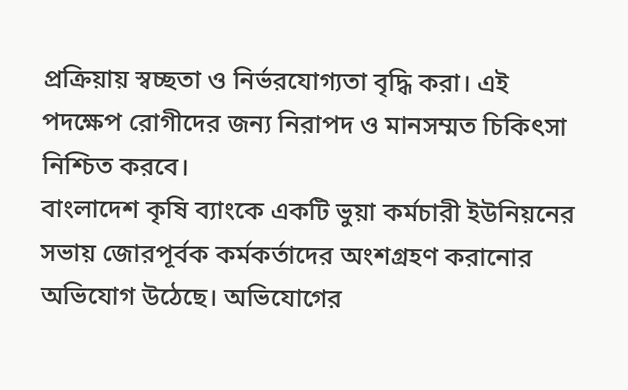প্রক্রিয়ায় স্বচ্ছতা ও নির্ভরযোগ্যতা বৃদ্ধি করা। এই পদক্ষেপ রোগীদের জন্য নিরাপদ ও মানসম্মত চিকিৎসা নিশ্চিত করবে।
বাংলাদেশ কৃষি ব্যাংকে একটি ভুয়া কর্মচারী ইউনিয়নের সভায় জোরপূর্বক কর্মকর্তাদের অংশগ্রহণ করানোর অভিযোগ উঠেছে। অভিযোগের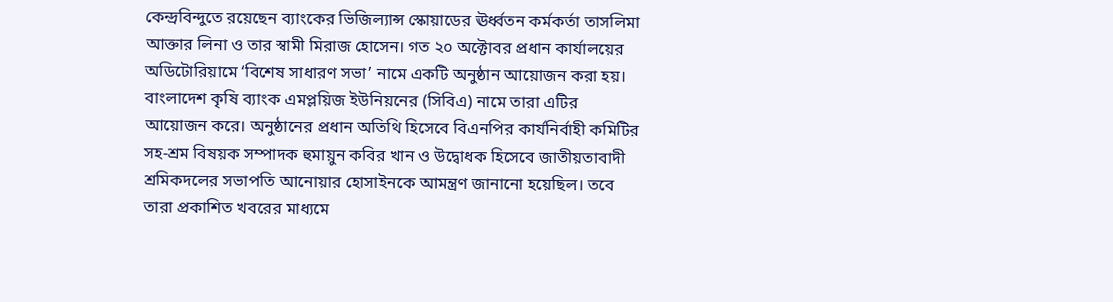কেন্দ্রবিন্দুতে রয়েছেন ব্যাংকের ভিজিল্যান্স স্কোয়াডের ঊর্ধ্বতন কর্মকর্তা তাসলিমা আক্তার লিনা ও তার স্বামী মিরাজ হোসেন। গত ২০ অক্টোবর প্রধান কার্যালয়ের অডিটোরিয়ামে ‘বিশেষ সাধারণ সভা’ নামে একটি অনুষ্ঠান আয়োজন করা হয়। বাংলাদেশ কৃষি ব্যাংক এমপ্লয়িজ ইউনিয়নের (সিবিএ) নামে তারা এটির আয়োজন করে। অনুষ্ঠানের প্রধান অতিথি হিসেবে বিএনপির কার্যনির্বাহী কমিটির সহ-শ্রম বিষয়ক সম্পাদক হুমায়ুন কবির খান ও উদ্বোধক হিসেবে জাতীয়তাবাদী শ্রমিকদলের সভাপতি আনোয়ার হোসাইনকে আমন্ত্রণ জানানো হয়েছিল। তবে তারা প্রকাশিত খবরের মাধ্যমে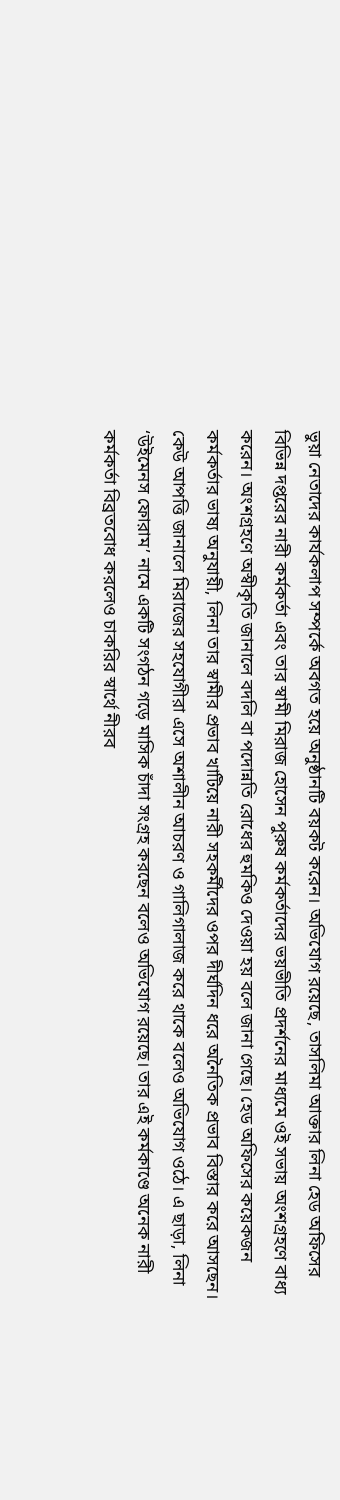ভুয়া নেতাদের কার্যকলাপ সম্পর্কে অবগত হয়ে অনুষ্ঠানটি বয়কট করেন। অভিযোগ রয়েছে, তাসলিমা আক্তার লিনা হেড অফিসের বিভিন্ন দপ্তরের নারী কর্মকর্তা এবং তার স্বামী মিরাজ হোসেন পুরুষ কর্মকর্তাদের ভয়ভীতি প্রদর্শনের মাধ্যমে ওই সভায় অংশগ্রহণে বাধ্য করেন। অংশগ্রহণে অস্বীকৃতি জানালে বদলি বা পদোন্নতি রোধের হুমকিও দেওয়া হয় বলে জানা গেছে। হেড অফিসের কয়েকজন কর্মকর্তার ভাষ্য অনুযায়ী, লিনা তার স্বামীর প্রভাব খাটিয়ে নারী সহকর্মীদের ওপর দীর্ঘদিন ধরে অনৈতিক প্রভাব বিস্তার করে আসছেন। কেউ আপত্তি জানালে মিরাজের সহযোগীরা এসে অশালীন আচরণ ও গালিগালাজ করে থাকে বলেও অভিযোগ ওঠে। এ ছাড়া, লিনা ‘উইমেনস ফোরাম’ নামে একটি সংগঠন গড়ে মাসিক চাঁদা সংগ্রহ করছেন বলেও অভিযোগ রয়েছে। তার এই কর্মকাণ্ডে অনেক নারী কর্মকর্তা বিব্রতবোধ করলেও চাকরির স্বার্থে নীরব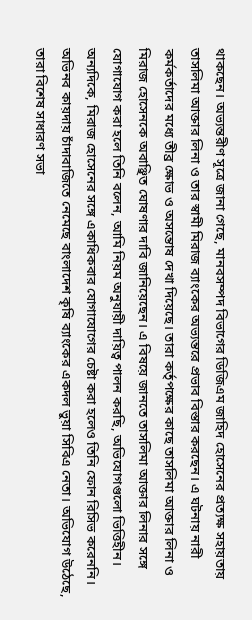থাকছেন। অভ্যন্তরীণ সূত্রে জানা গেছে, মানবসম্পদ বিভাগের ডিজিএম জাহিদ হোসেনের প্রত্যক্ষ সহায়তায় তাসলিমা আক্তার লিনা ও তার স্বামী মিরাজ ব্যাংকের অভ্যন্তরে প্রভাব বিস্তার করছেন। এ ঘটনায় নারী কর্মকর্তাদের মধ্যে তীব্র ক্ষোভ ও অসন্তোষ দেখা দিয়েছে। তারা কর্তৃপক্ষের কাছে তাসলিমা আক্তার লিনা ও মিরাজ হোসেনকে অবাঞ্ছিত ঘোষণার দাবি জানিয়েছেন। এ বিষয়ে জানতে তাসলিমা আক্তার লিনার সঙ্গে যোগাযোগ করা হলে তিনি বলেন, আমি নিয়ম অনুযায়ী দায়িত্ব পালন করছি, অভিযোগগুলো ভিত্তিহীন। অন্যদিকে, মিরাজ হোসেনের সঙ্গে একাধিকবার যোগাযোগের চেষ্টা করা হলেও তিনি ফোন রিসিভ করেননি।
অভিনব কায়দায় চাঁদাবাজিতে নেমেছে বাংলাদেশ কৃষি ব্যাংকের একদল ভুয়া সিবিএ নেতা। অভিযোগ উঠেছে, তারা বিশেষ সাধারণ সভা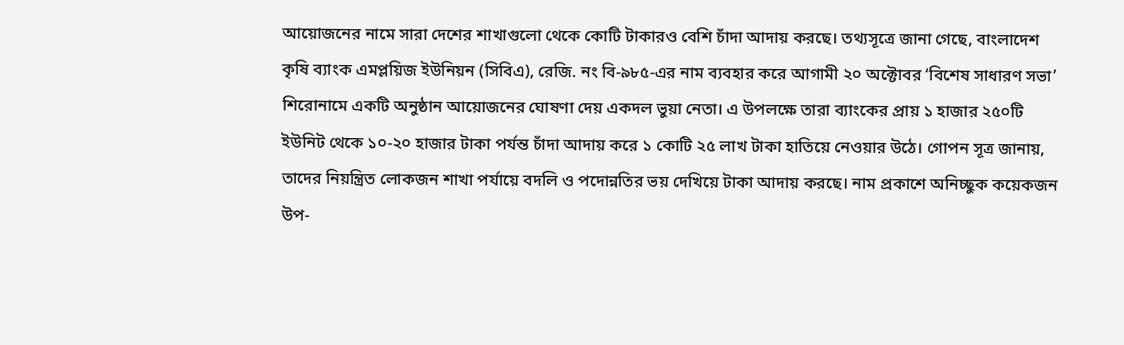আয়োজনের নামে সারা দেশের শাখাগুলো থেকে কোটি টাকারও বেশি চাঁদা আদায় করছে। তথ্যসূত্রে জানা গেছে, বাংলাদেশ কৃষি ব্যাংক এমপ্লয়িজ ইউনিয়ন (সিবিএ), রেজি. নং বি-৯৮৫-এর নাম ব্যবহার করে আগামী ২০ অক্টোবর ‘বিশেষ সাধারণ সভা’ শিরোনামে একটি অনুষ্ঠান আয়োজনের ঘোষণা দেয় একদল ভুয়া নেতা। এ উপলক্ষে তারা ব্যাংকের প্রায় ১ হাজার ২৫০টি ইউনিট থেকে ১০-২০ হাজার টাকা পর্যন্ত চাঁদা আদায় করে ১ কোটি ২৫ লাখ টাকা হাতিয়ে নেওয়ার উঠে। গোপন সূত্র জানায়, তাদের নিয়ন্ত্রিত লোকজন শাখা পর্যায়ে বদলি ও পদোন্নতির ভয় দেখিয়ে টাকা আদায় করছে। নাম প্রকাশে অনিচ্ছুক কয়েকজন উপ-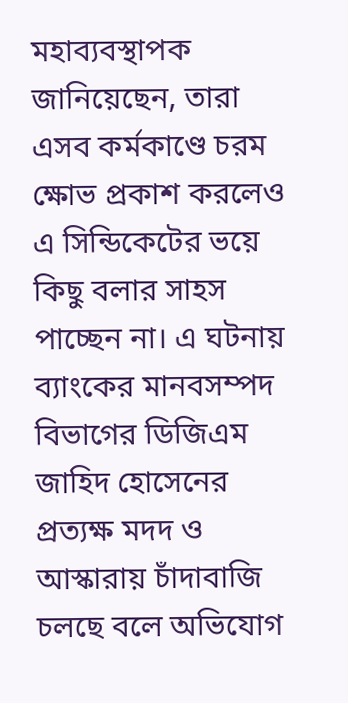মহাব্যবস্থাপক জানিয়েছেন, তারা এসব কর্মকাণ্ডে চরম ক্ষোভ প্রকাশ করলেও এ সিন্ডিকেটের ভয়ে কিছু বলার সাহস পাচ্ছেন না। এ ঘটনায় ব্যাংকের মানবসম্পদ বিভাগের ডিজিএম জাহিদ হোসেনের প্রত্যক্ষ মদদ ও আস্কারায় চাঁদাবাজি চলছে বলে অভিযোগ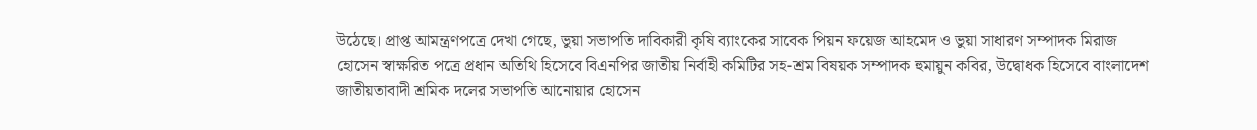উঠেছে। প্রাপ্ত আমন্ত্রণপত্রে দেখা গেছে, ভুয়া সভাপতি দাবিকারী কৃষি ব্যাংকের সাবেক পিয়ন ফয়েজ আহমেদ ও ভুয়া সাধারণ সম্পাদক মিরাজ হোসেন স্বাক্ষরিত পত্রে প্রধান অতিথি হিসেবে বিএনপির জাতীয় নির্বাহী কমিটির সহ-শ্রম বিষয়ক সম্পাদক হুমায়ুন কবির, উদ্বোধক হিসেবে বাংলাদেশ জাতীয়তাবাদী শ্রমিক দলের সভাপতি আনোয়ার হোসেন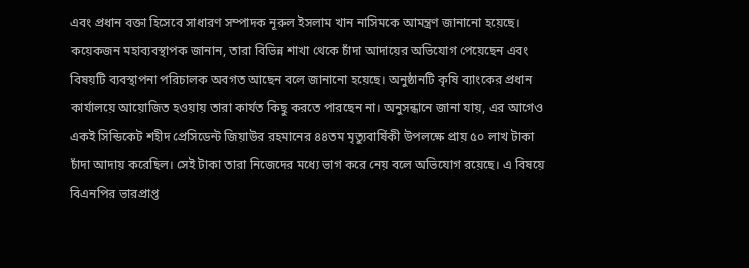এবং প্রধান বক্তা হিসেবে সাধারণ সম্পাদক নূরুল ইসলাম খান নাসিমকে আমন্ত্রণ জানানো হয়েছে। কয়েকজন মহাব্যবস্থাপক জানান, তারা বিভিন্ন শাখা থেকে চাঁদা আদায়ের অভিযোগ পেয়েছেন এবং বিষয়টি ব্যবস্থাপনা পরিচালক অবগত আছেন বলে জানানো হয়েছে। অনুষ্ঠানটি কৃষি ব্যাংকের প্রধান কার্যালয়ে আয়োজিত হওয়ায় তারা কার্যত কিছু করতে পারছেন না। অনুসন্ধানে জানা যায়, এর আগেও একই সিন্ডিকেট শহীদ প্রেসিডেন্ট জিয়াউর রহমানের ৪৪তম মৃত্যুবার্ষিকী উপলক্ষে প্রায় ৫০ লাখ টাকা চাঁদা আদায় করেছিল। সেই টাকা তারা নিজেদের মধ্যে ভাগ করে নেয় বলে অভিযোগ রয়েছে। এ বিষয়ে বিএনপির ভারপ্রাপ্ত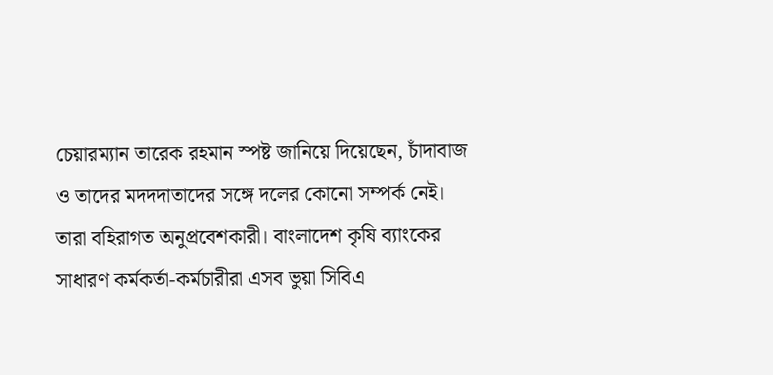চেয়ারম্যান তারেক রহমান স্পষ্ট জানিয়ে দিয়েছেন, চাঁদাবাজ ও তাদের মদদদাতাদের সঙ্গে দলের কোনো সম্পর্ক নেই। তারা বহিরাগত অনুপ্রবেশকারী। বাংলাদেশ কৃষি ব্যাংকের সাধারণ কর্মকর্তা-কর্মচারীরা এসব ভুয়া সিবিএ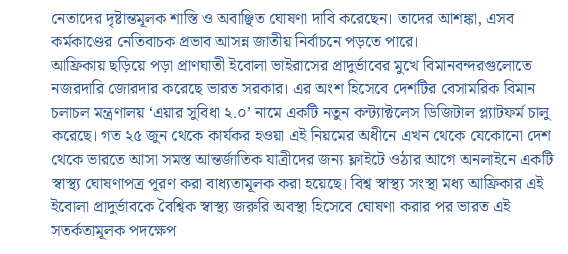নেতাদের দৃষ্টান্তমূলক শাস্তি ও অবাঞ্ছিত ঘোষণা দাবি করেছেন। তাদের আশঙ্কা, এসব কর্মকাণ্ডের নেতিবাচক প্রভাব আসন্ন জাতীয় নির্বাচনে পড়তে পারে।
আফ্রিকায় ছড়িয়ে পড়া প্রাণঘাতী ইবোলা ভাইরাসের প্রাদুর্ভাবের মুখে বিমানবন্দরগুলোতে নজরদারি জোরদার করেছে ভারত সরকার। এর অংশ হিসেবে দেশটির বেসামরিক বিমান চলাচল মন্ত্রণালয় ‘এয়ার সুবিধা ২.০’ নামে একটি নতুন কন্ট্যাক্টলেস ডিজিটাল প্ল্যাটফর্ম চালু করেছে। গত ২৫ জুন থেকে কার্যকর হওয়া এই নিয়মের অধীনে এখন থেকে যেকোনো দেশ থেকে ভারতে আসা সমস্ত আন্তর্জাতিক যাত্রীদের জন্য ফ্লাইটে ওঠার আগে অনলাইনে একটি স্বাস্থ্য ঘোষণাপত্র পূরণ করা বাধ্যতামূলক করা হয়েছে। বিশ্ব স্বাস্থ্য সংস্থা মধ্য আফ্রিকার এই ইবোলা প্রাদুর্ভাবকে বৈশ্বিক স্বাস্থ্য জরুরি অবস্থা হিসেবে ঘোষণা করার পর ভারত এই সতর্কতামূলক পদক্ষেপ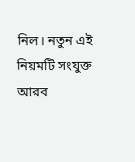নিল। নতুন এই নিয়মটি সংযুক্ত আরব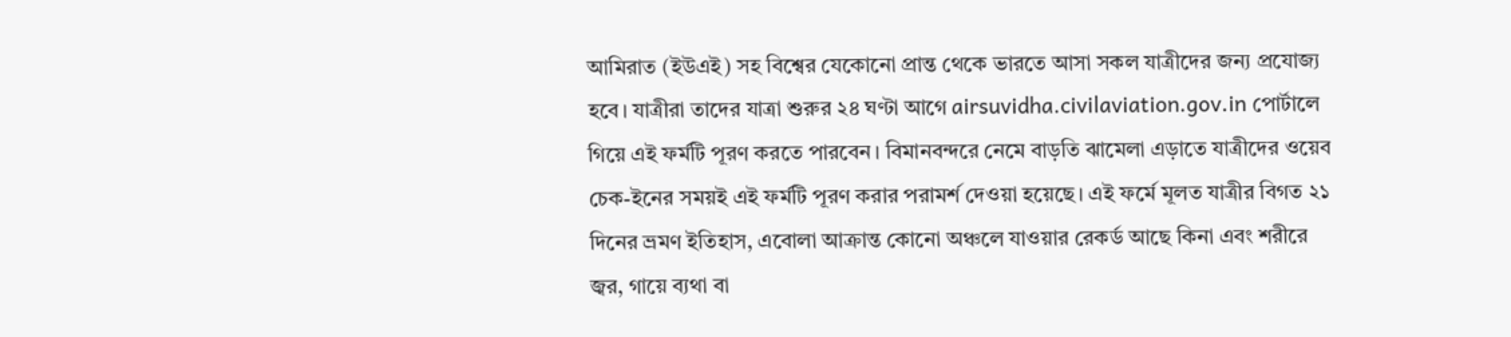আমিরাত (ইউএই) সহ বিশ্বের যেকোনো প্রান্ত থেকে ভারতে আসা সকল যাত্রীদের জন্য প্রযোজ্য হবে। যাত্রীরা তাদের যাত্রা শুরুর ২৪ ঘণ্টা আগে airsuvidha.civilaviation.gov.in পোর্টালে গিয়ে এই ফর্মটি পূরণ করতে পারবেন। বিমানবন্দরে নেমে বাড়তি ঝামেলা এড়াতে যাত্রীদের ওয়েব চেক-ইনের সময়ই এই ফর্মটি পূরণ করার পরামর্শ দেওয়া হয়েছে। এই ফর্মে মূলত যাত্রীর বিগত ২১ দিনের ভ্রমণ ইতিহাস, এবোলা আক্রান্ত কোনো অঞ্চলে যাওয়ার রেকর্ড আছে কিনা এবং শরীরে জ্বর, গায়ে ব্যথা বা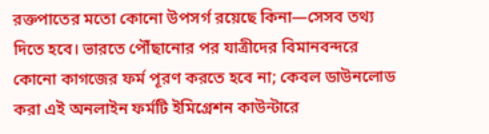রক্তপাতের মতো কোনো উপসর্গ রয়েছে কিনা—সেসব তথ্য দিতে হবে। ভারতে পৌঁছানোর পর যাত্রীদের বিমানবন্দরে কোনো কাগজের ফর্ম পূরণ করতে হবে না; কেবল ডাউনলোড করা এই অনলাইন ফর্মটি ইমিগ্রেশন কাউন্টারে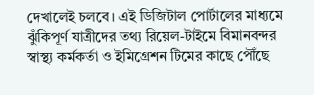দেখালেই চলবে। এই ডিজিটাল পোর্টালের মাধ্যমে ঝুঁকিপূর্ণ যাত্রীদের তথ্য রিয়েল-টাইমে বিমানবন্দর স্বাস্থ্য কর্মকর্তা ও ইমিগ্রেশন টিমের কাছে পৌঁছে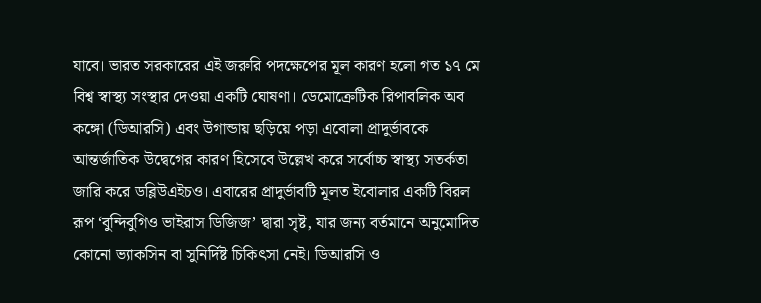যাবে। ভারত সরকারের এই জরুরি পদক্ষেপের মূল কারণ হলো গত ১৭ মে বিশ্ব স্বাস্থ্য সংস্থার দেওয়া একটি ঘোষণা। ডেমোক্রেটিক রিপাবলিক অব কঙ্গো (ডিআরসি) এবং উগান্ডায় ছড়িয়ে পড়া এবোলা প্রাদুর্ভাবকে আন্তর্জাতিক উদ্বেগের কারণ হিসেবে উল্লেখ করে সর্বোচ্চ স্বাস্থ্য সতর্কতা জারি করে ডব্লিউএইচও। এবারের প্রাদুর্ভাবটি মূলত ইবোলার একটি বিরল রূপ ‘বুন্দিবুগিও ভাইরাস ডিজিজ’ দ্বারা সৃষ্ট, যার জন্য বর্তমানে অনুমোদিত কোনো ভ্যাকসিন বা সুনির্দিষ্ট চিকিৎসা নেই। ডিআরসি ও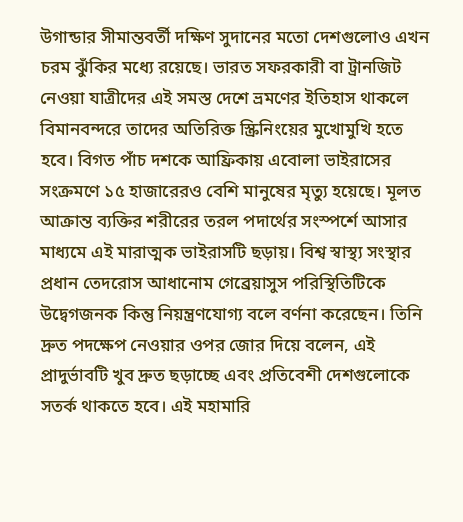উগান্ডার সীমান্তবর্তী দক্ষিণ সুদানের মতো দেশগুলোও এখন চরম ঝুঁকির মধ্যে রয়েছে। ভারত সফরকারী বা ট্রানজিট নেওয়া যাত্রীদের এই সমস্ত দেশে ভ্রমণের ইতিহাস থাকলে বিমানবন্দরে তাদের অতিরিক্ত স্ক্রিনিংয়ের মুখোমুখি হতে হবে। বিগত পাঁচ দশকে আফ্রিকায় এবোলা ভাইরাসের সংক্রমণে ১৫ হাজারেরও বেশি মানুষের মৃত্যু হয়েছে। মূলত আক্রান্ত ব্যক্তির শরীরের তরল পদার্থের সংস্পর্শে আসার মাধ্যমে এই মারাত্মক ভাইরাসটি ছড়ায়। বিশ্ব স্বাস্থ্য সংস্থার প্রধান তেদরোস আধানোম গেব্রেয়াসুস পরিস্থিতিটিকে উদ্বেগজনক কিন্তু নিয়ন্ত্রণযোগ্য বলে বর্ণনা করেছেন। তিনি দ্রুত পদক্ষেপ নেওয়ার ওপর জোর দিয়ে বলেন, এই প্রাদুর্ভাবটি খুব দ্রুত ছড়াচ্ছে এবং প্রতিবেশী দেশগুলোকে সতর্ক থাকতে হবে। এই মহামারি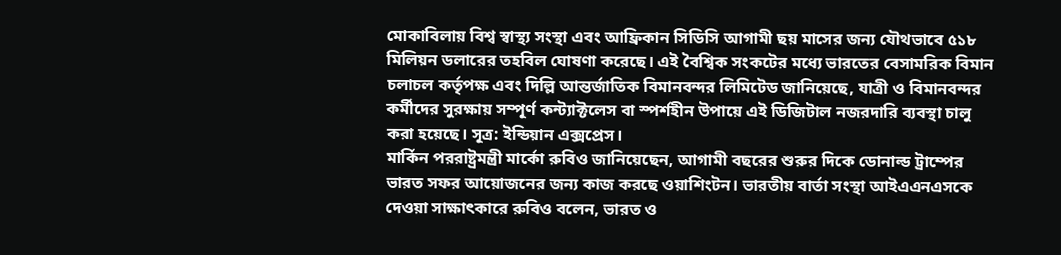মোকাবিলায় বিশ্ব স্বাস্থ্য সংস্থা এবং আফ্রিকান সিডিসি আগামী ছয় মাসের জন্য যৌথভাবে ৫১৮ মিলিয়ন ডলারের তহবিল ঘোষণা করেছে। এই বৈশ্বিক সংকটের মধ্যে ভারতের বেসামরিক বিমান চলাচল কর্তৃপক্ষ এবং দিল্লি আন্তর্জাতিক বিমানবন্দর লিমিটেড জানিয়েছে, যাত্রী ও বিমানবন্দর কর্মীদের সুরক্ষায় সম্পূর্ণ কন্ট্যাক্টলেস বা স্পর্শহীন উপায়ে এই ডিজিটাল নজরদারি ব্যবস্থা চালু করা হয়েছে। সূত্র: ইন্ডিয়ান এক্সপ্রেস।
মার্কিন পররাষ্ট্রমন্ত্রী মার্কো রুবিও জানিয়েছেন, আগামী বছরের শুরুর দিকে ডোনাল্ড ট্রাম্পের ভারত সফর আয়োজনের জন্য কাজ করছে ওয়াশিংটন। ভারতীয় বার্তা সংস্থা আইএএনএসকে দেওয়া সাক্ষাৎকারে রুবিও বলেন, ভারত ও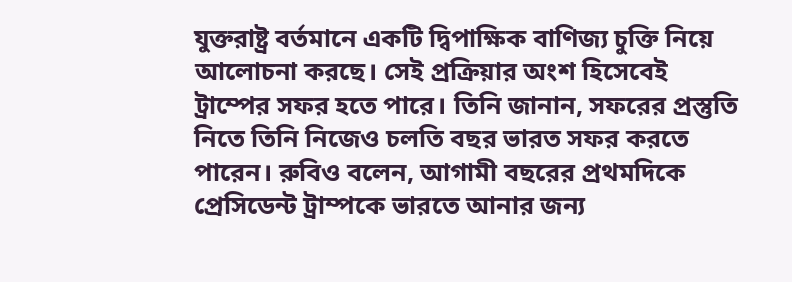যুক্তরাষ্ট্র বর্তমানে একটি দ্বিপাক্ষিক বাণিজ্য চুক্তি নিয়ে আলোচনা করছে। সেই প্রক্রিয়ার অংশ হিসেবেই ট্রাম্পের সফর হতে পারে। তিনি জানান, সফরের প্রস্তুতি নিতে তিনি নিজেও চলতি বছর ভারত সফর করতে পারেন। রুবিও বলেন, আগামী বছরের প্রথমদিকে প্রেসিডেন্ট ট্রাম্পকে ভারতে আনার জন্য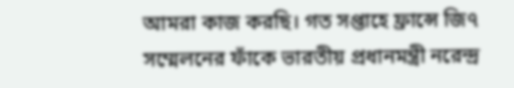আমরা কাজ করছি। গত সপ্তাহে ফ্রান্সে জি৭ সম্মেলনের ফাঁকে ভারতীয় প্রধানমন্ত্রী নরেন্দ্র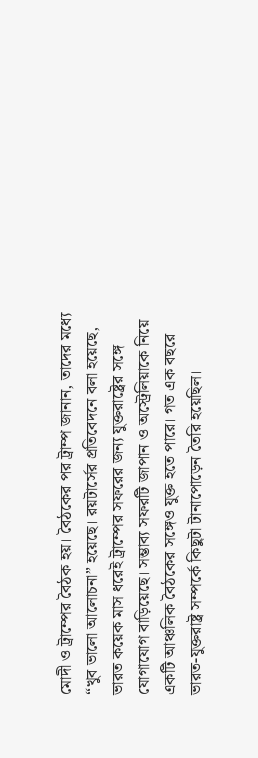মোদী ও ট্রাম্পের বৈঠক হয়। বৈঠকের পর ট্রাম্প জানান, তাদের মধ্যে “খুব ভালো আলোচনা” হয়েছে। রয়টার্সের প্রতিবেদনে বলা হয়েছে, ভারত কয়েক মাস ধরেই ট্রাম্পের সফরের জন্য যুক্তরাষ্ট্রের সঙ্গে যোগাযোগ বাড়িয়েছে। সম্ভাব্য সফরটি জাপান ও অস্ট্রেলিয়াকে নিয়ে একটি আঞ্চলিক বৈঠকের সঙ্গেও যুক্ত হতে পারে। গত এক বছরে ভারত-যুক্তরাষ্ট্র সম্পর্কে কিছুটা টানাপোড়েন তৈরি হয়েছিল।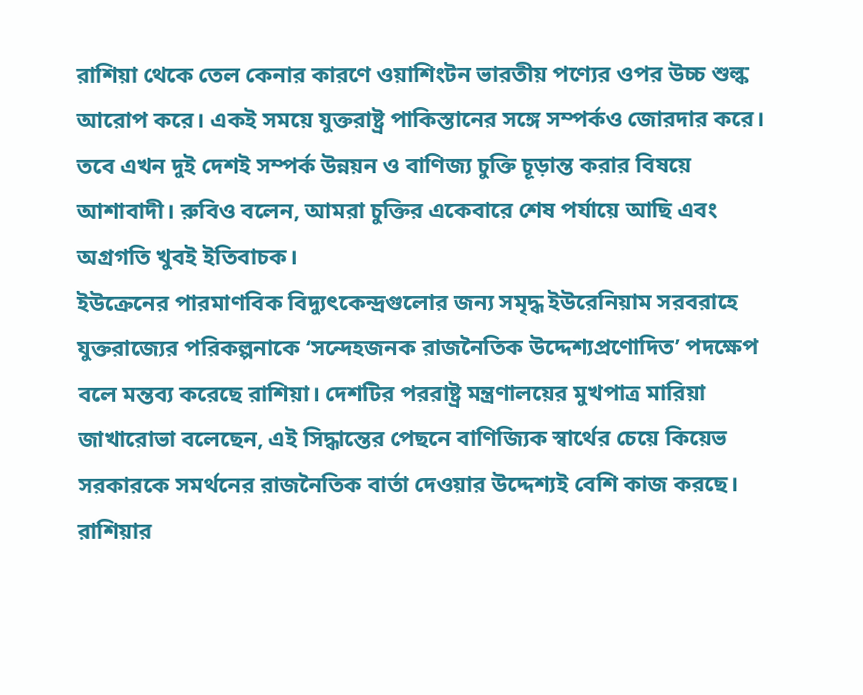রাশিয়া থেকে তেল কেনার কারণে ওয়াশিংটন ভারতীয় পণ্যের ওপর উচ্চ শুল্ক আরোপ করে। একই সময়ে যুক্তরাষ্ট্র পাকিস্তানের সঙ্গে সম্পর্কও জোরদার করে। তবে এখন দুই দেশই সম্পর্ক উন্নয়ন ও বাণিজ্য চুক্তি চূড়ান্ত করার বিষয়ে আশাবাদী। রুবিও বলেন, আমরা চুক্তির একেবারে শেষ পর্যায়ে আছি এবং অগ্রগতি খুবই ইতিবাচক।
ইউক্রেনের পারমাণবিক বিদ্যুৎকেন্দ্রগুলোর জন্য সমৃদ্ধ ইউরেনিয়াম সরবরাহে যুক্তরাজ্যের পরিকল্পনাকে ‘সন্দেহজনক রাজনৈতিক উদ্দেশ্যপ্রণোদিত’ পদক্ষেপ বলে মন্তব্য করেছে রাশিয়া। দেশটির পররাষ্ট্র মন্ত্রণালয়ের মুখপাত্র মারিয়া জাখারোভা বলেছেন, এই সিদ্ধান্তের পেছনে বাণিজ্যিক স্বার্থের চেয়ে কিয়েভ সরকারকে সমর্থনের রাজনৈতিক বার্তা দেওয়ার উদ্দেশ্যই বেশি কাজ করছে। রাশিয়ার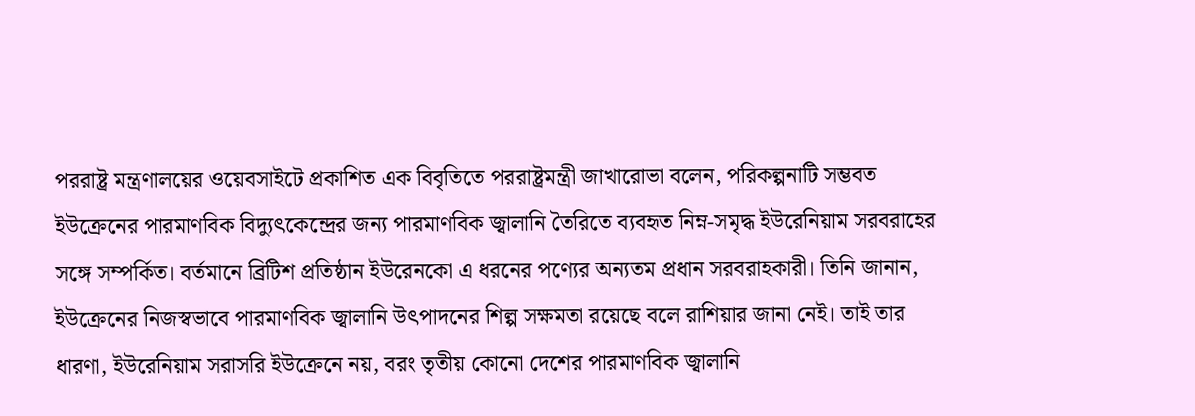পররাষ্ট্র মন্ত্রণালয়ের ওয়েবসাইটে প্রকাশিত এক বিবৃতিতে পররাষ্ট্রমন্ত্রী জাখারোভা বলেন, পরিকল্পনাটি সম্ভবত ইউক্রেনের পারমাণবিক বিদ্যুৎকেন্দ্রের জন্য পারমাণবিক জ্বালানি তৈরিতে ব্যবহৃত নিম্ন-সমৃদ্ধ ইউরেনিয়াম সরবরাহের সঙ্গে সম্পর্কিত। বর্তমানে ব্রিটিশ প্রতিষ্ঠান ইউরেনকো এ ধরনের পণ্যের অন্যতম প্রধান সরবরাহকারী। তিনি জানান, ইউক্রেনের নিজস্বভাবে পারমাণবিক জ্বালানি উৎপাদনের শিল্প সক্ষমতা রয়েছে বলে রাশিয়ার জানা নেই। তাই তার ধারণা, ইউরেনিয়াম সরাসরি ইউক্রেনে নয়, বরং তৃতীয় কোনো দেশের পারমাণবিক জ্বালানি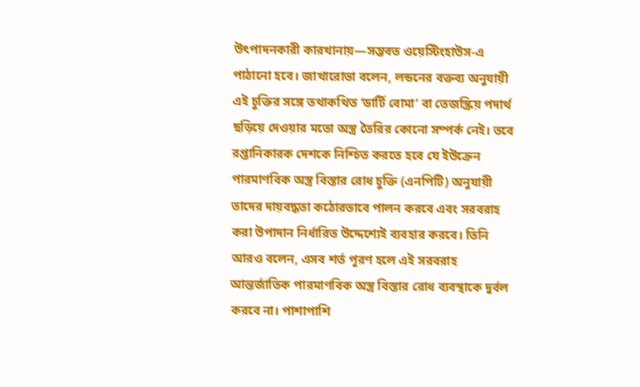উৎপাদনকারী কারখানায়—সম্ভবত ওয়েস্টিংহাউস-এ পাঠানো হবে। জাখারোভা বলেন, লন্ডনের বক্তব্য অনুযায়ী এই চুক্তির সঙ্গে তথাকথিত ‘ডার্টি বোমা’ বা তেজস্ক্রিয় পদার্থ ছড়িয়ে দেওয়ার মতো অস্ত্র তৈরির কোনো সম্পর্ক নেই। তবে রপ্তানিকারক দেশকে নিশ্চিত করতে হবে যে ইউক্রেন পারমাণবিক অস্ত্র বিস্তার রোধ চুক্তি (এনপিটি) অনুযায়ী তাদের দায়বদ্ধতা কঠোরভাবে পালন করবে এবং সরবরাহ করা উপাদান নির্ধারিত উদ্দেশ্যেই ব্যবহার করবে। তিনি আরও বলেন, এসব শর্ত পূরণ হলে এই সরবরাহ আন্তর্জাতিক পারমাণবিক অস্ত্র বিস্তার রোধ ব্যবস্থাকে দুর্বল করবে না। পাশাপাশি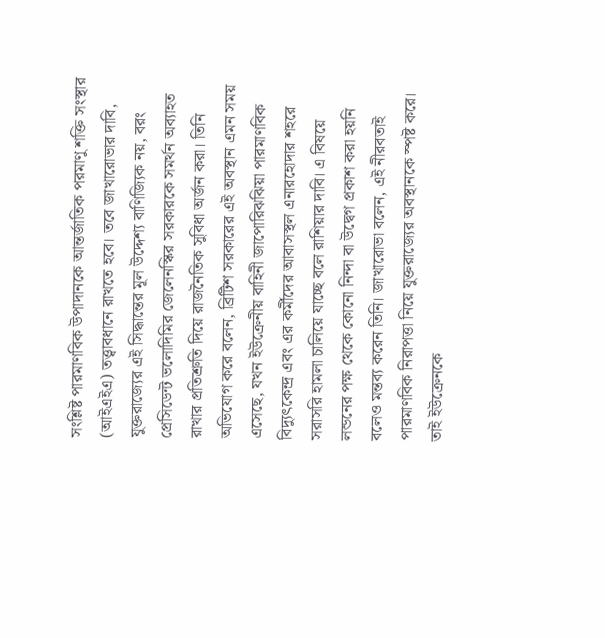সংশ্লিষ্ট পারমাণবিক উপাদানকে আন্তর্জাতিক পরমাণু শক্তি সংস্থার (আইএইএ) তত্ত্বাবধানে রাখতে হবে। তবে জাখারোভার দাবি, যুক্তরাজ্যের এই সিদ্ধান্তের মূল উদ্দেশ্য বাণিজ্যিক নয়, বরং প্রেসিডেন্ট ভলোদিমির জেলেনস্কির সরকারকে সমর্থন অব্যাহত রাখার প্রতিশ্রুতি দিয়ে রাজনৈতিক সুবিধা অর্জন করা। তিনি অভিযোগ করে বলেন, ব্রিটিশ সরকারের এই অবস্থান এমন সময় এসেছে, যখন ইউক্রেনীয় বাহিনী জাপোরিঝঝিয়া পারমাণবিক বিদ্যুৎকেন্দ্র এবং এর কর্মীদের আবাসস্থল এনারহোদার শহরে সরাসরি হামলা চালিয়ে যাচ্ছে বলে রাশিয়ার দাবি। এ বিষয়ে লন্ডনের পক্ষ থেকে কোনো নিন্দা বা উদ্বেগ প্রকাশ করা হয়নি বলেও মন্তব্য করেন তিনি। জাখারোভা বলেন, এই নীরবতাই পারমাণবিক নিরাপত্তা নিয়ে যুক্তরাজ্যের অবস্থানকে স্পষ্ট করে। তাই ইউক্রেনকে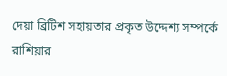দেয়া ব্রিটিশ সহায়তার প্রকৃত উদ্দেশ্য সম্পর্কে রাশিয়ার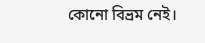কোনো বিভ্রম নেই।